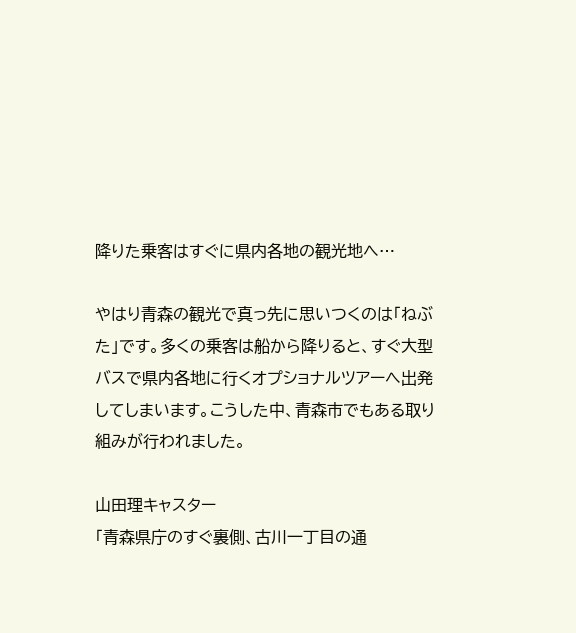降りた乗客はすぐに県内各地の観光地へ…

やはり青森の観光で真っ先に思いつくのは「ねぶた」です。多くの乗客は船から降りると、すぐ大型バスで県内各地に行くオプショナルツアーへ出発してしまいます。こうした中、青森市でもある取り組みが行われました。

山田理キャスター
「青森県庁のすぐ裏側、古川一丁目の通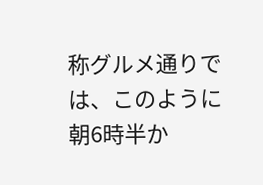称グルメ通りでは、このように朝6時半か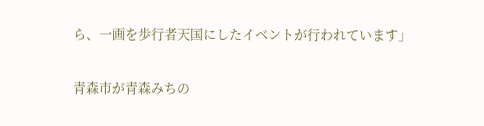ら、一画を歩行者天国にしたイベントが行われています」

青森市が青森みちの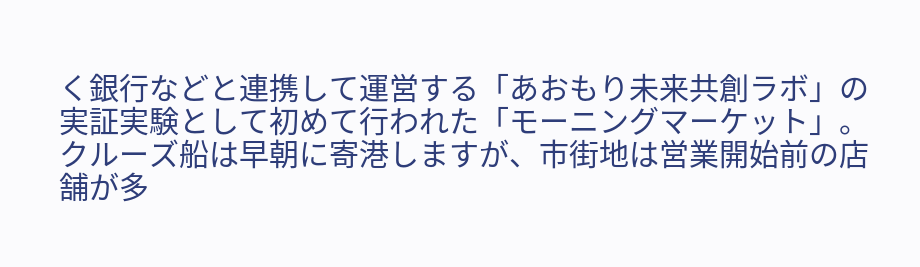く銀行などと連携して運営する「あおもり未来共創ラボ」の実証実験として初めて行われた「モーニングマーケット」。クルーズ船は早朝に寄港しますが、市街地は営業開始前の店舗が多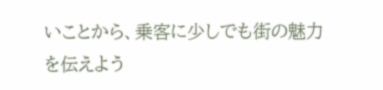いことから、乗客に少しでも街の魅力を伝えよう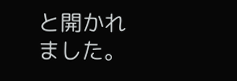と開かれました。